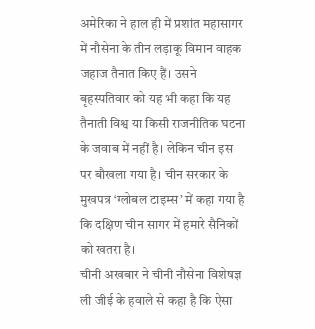अमेरिका ने हाल ही में प्रशांत महासागर में नौसेना के तीन लड़ाकू विमान वाहक जहाज तैनात किए हैं। उसने बृहस्पतिवार को यह भी कहा कि यह तैनाती विश्व या किसी राजनीतिक घटना के जवाब में नहीं है। लेकिन चीन इस पर बौखला गया है। चीन सरकार के मुखपत्र ‘ग्लोबल टाइम्स’ में कहा गया है कि दक्षिण चीन सागर में हमारे सैनिकों को खतरा है।
चीनी अखबार ने चीनी नौसेना विशेषज्ञ ली जीई के हवाले से कहा है कि ऐसा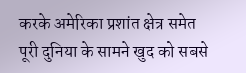करके अमेरिका प्रशांत क्षेत्र समेत पूरी दुनिया के सामने खुद को सबसे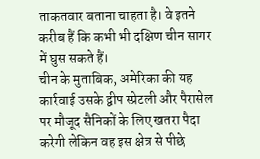ताकतवार बताना चाहता है। वे इतने करीब हैं कि कभी भी दक्षिण चीन सागर में घुस सकते हैं।
चीन के मुताबिक, अमेरिका की यह कार्रवाई उसके द्वीप स्प्रेटली और पैरासेल पर मौजूद सैनिकों के लिए खतरा पैदा करेगी लेकिन वह इस क्षेत्र से पीछे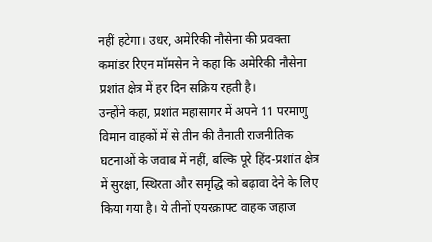नहीं हटेगा। उधर, अमेरिकी नौसेना की प्रवक्ता कमांडर रिएन मॉमसेन ने कहा कि अमेरिकी नौसेना प्रशांत क्षेत्र में हर दिन सक्रिय रहती है।
उन्होंने कहा, प्रशांत महासागर में अपने 11 परमाणु विमान वाहकों में से तीन की तैनाती राजनीतिक घटनाओं के जवाब में नहीं, बल्कि पूरे हिंद-प्रशांत क्षेत्र में सुरक्षा, स्थिरता और समृद्धि को बढ़ावा देने के लिए किया गया है। ये तीनों एयरक्राफ्ट वाहक जहाज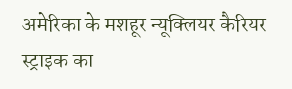अमेरिका के मशहूर न्यूक्लियर कैरियर स्ट्राइक का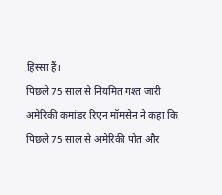हिस्सा हैं।
पिछले 75 साल से नियमित गश्त जारी
अमेरिकी कमांडर रिएन मॉमसेन ने कहा कि पिछले 75 साल से अमेरिकी पोत और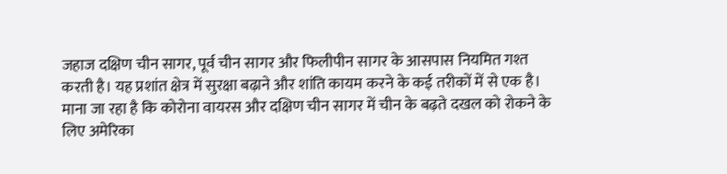जहाज दक्षिण चीन सागर, पूर्व चीन सागर और फिलीपीन सागर के आसपास नियमित गश्त करती है। यह प्रशांत क्षेत्र में सुरक्षा बढ़ाने और शांति कायम करने के कई तरीकों में से एक है। माना जा रहा है कि कोरोना वायरस और दक्षिण चीन सागर में चीन के बढ़ते दखल को रोकने के लिए अमेरिका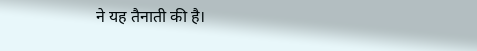ने यह तैनाती की है।